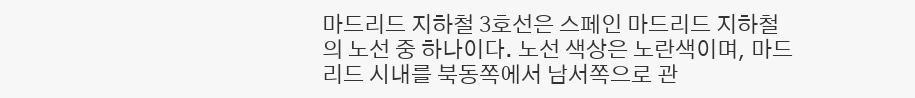마드리드 지하철 3호선은 스페인 마드리드 지하철의 노선 중 하나이다. 노선 색상은 노란색이며, 마드리드 시내를 북동쪽에서 남서쪽으로 관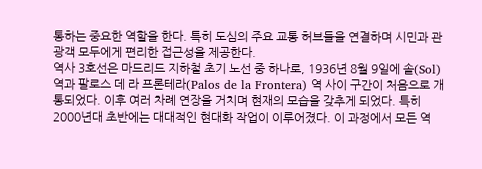통하는 중요한 역할을 한다. 특히 도심의 주요 교통 허브들을 연결하며 시민과 관광객 모두에게 편리한 접근성을 제공한다.
역사 3호선은 마드리드 지하철 초기 노선 중 하나로, 1936년 8월 9일에 솔(Sol) 역과 팔로스 데 라 프론테라(Palos de la Frontera) 역 사이 구간이 처음으로 개통되었다. 이후 여러 차례 연장을 거치며 현재의 모습을 갖추게 되었다. 특히 2000년대 초반에는 대대적인 현대화 작업이 이루어졌다. 이 과정에서 모든 역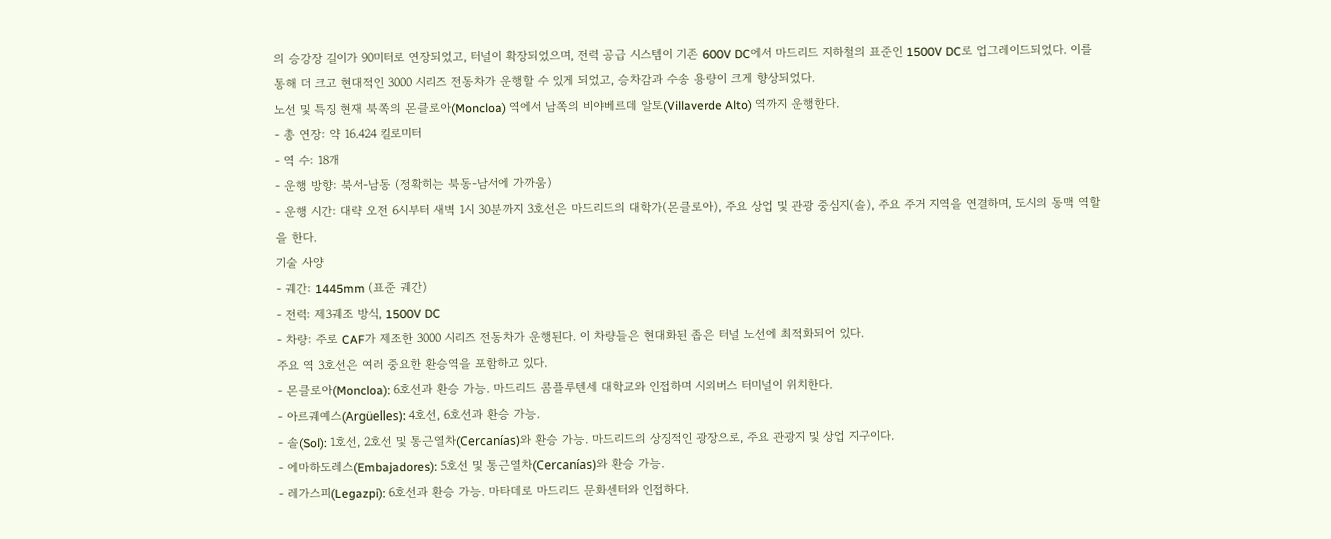의 승강장 길이가 90미터로 연장되었고, 터널이 확장되었으며, 전력 공급 시스템이 기존 600V DC에서 마드리드 지하철의 표준인 1500V DC로 업그레이드되었다. 이를 통해 더 크고 현대적인 3000 시리즈 전동차가 운행할 수 있게 되었고, 승차감과 수송 용량이 크게 향상되었다.
노선 및 특징 현재 북쪽의 몬클로아(Moncloa) 역에서 남쪽의 비야베르데 알토(Villaverde Alto) 역까지 운행한다.
- 총 연장: 약 16.424 킬로미터
- 역 수: 18개
- 운행 방향: 북서-남동 (정확히는 북동-남서에 가까움)
- 운행 시간: 대략 오전 6시부터 새벽 1시 30분까지 3호선은 마드리드의 대학가(몬클로아), 주요 상업 및 관광 중심지(솔), 주요 주거 지역을 연결하며, 도시의 동맥 역할을 한다.
기술 사양
- 궤간: 1445mm (표준 궤간)
- 전력: 제3궤조 방식, 1500V DC
- 차량: 주로 CAF가 제조한 3000 시리즈 전동차가 운행된다. 이 차량들은 현대화된 좁은 터널 노선에 최적화되어 있다.
주요 역 3호선은 여러 중요한 환승역을 포함하고 있다.
- 몬클로아(Moncloa): 6호선과 환승 가능. 마드리드 콤플루텐세 대학교와 인접하며 시외버스 터미널이 위치한다.
- 아르궤예스(Argüelles): 4호선, 6호선과 환승 가능.
- 솔(Sol): 1호선, 2호선 및 통근열차(Cercanías)와 환승 가능. 마드리드의 상징적인 광장으로, 주요 관광지 및 상업 지구이다.
- 에마하도레스(Embajadores): 5호선 및 통근열차(Cercanías)와 환승 가능.
- 레가스피(Legazpi): 6호선과 환승 가능. 마타데로 마드리드 문화센터와 인접하다.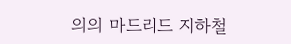의의 마드리드 지하철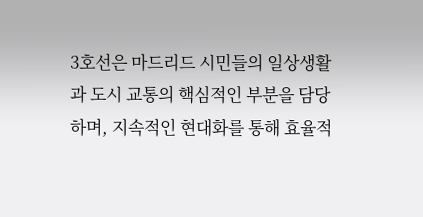3호선은 마드리드 시민들의 일상생활과 도시 교통의 핵심적인 부분을 담당하며, 지속적인 현대화를 통해 효율적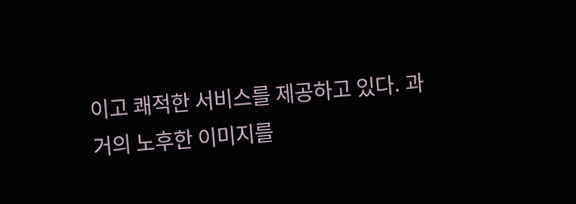이고 쾌적한 서비스를 제공하고 있다. 과거의 노후한 이미지를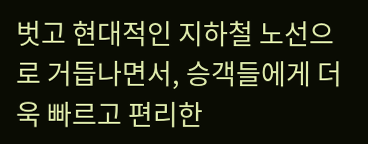벗고 현대적인 지하철 노선으로 거듭나면서, 승객들에게 더욱 빠르고 편리한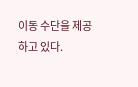이동 수단을 제공하고 있다.